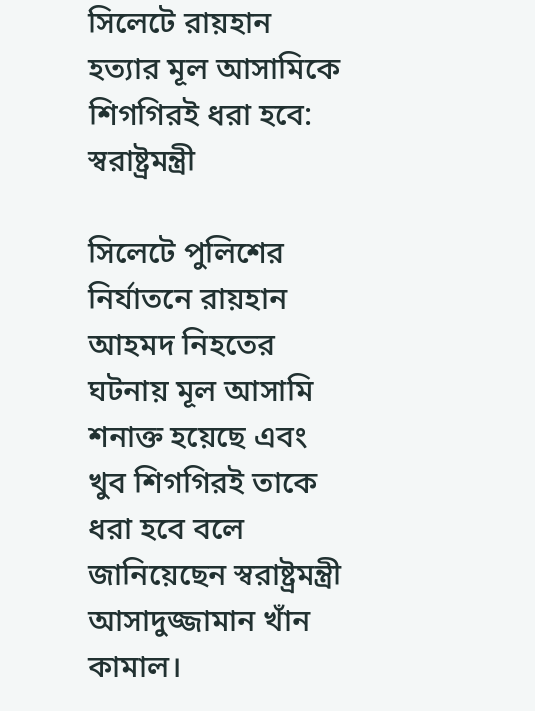সিলেটে রায়হান হত্যার মূল আসামিকে শিগগিরই ধরা হবে: স্বরাষ্ট্রমন্ত্রী

সিলেটে পুলিশের নির্যাতনে রায়হান আহমদ নিহতের ঘটনায় মূল আসামি শনাক্ত হয়েছে এবং খুব শিগগিরই তাকে ধরা হবে বলে জানিয়েছেন স্বরাষ্ট্রমন্ত্রী আসাদুজ্জামান খাঁন কামাল।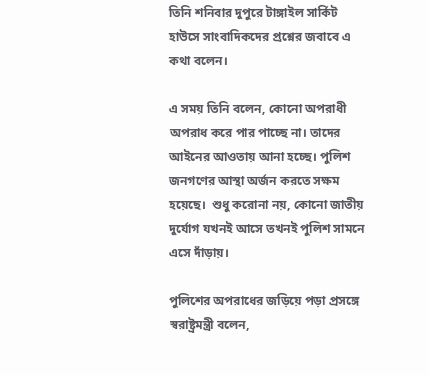তিনি শনিবার দুপুরে টাঙ্গাইল সার্কিট হাউসে সাংবাদিকদের প্রশ্নের জবাবে এ কথা বলেন।

এ সময় তিনি বলেন, কোনো অপরাধী অপরাধ করে পার পাচ্ছে না। তাদের আইনের আওতায় আনা হচ্ছে। পুলিশ জনগণের আস্থা অর্জন করতে সক্ষম হয়েছে।  শুধু করোনা নয়, কোনো জাতীয় দুর্যোগ যখনই আসে তখনই পুলিশ সামনে এসে দাঁড়ায়।

পুলিশের অপরাধের জড়িয়ে পড়া প্রসঙ্গে স্বরাষ্ট্রমন্ত্রী বলেন,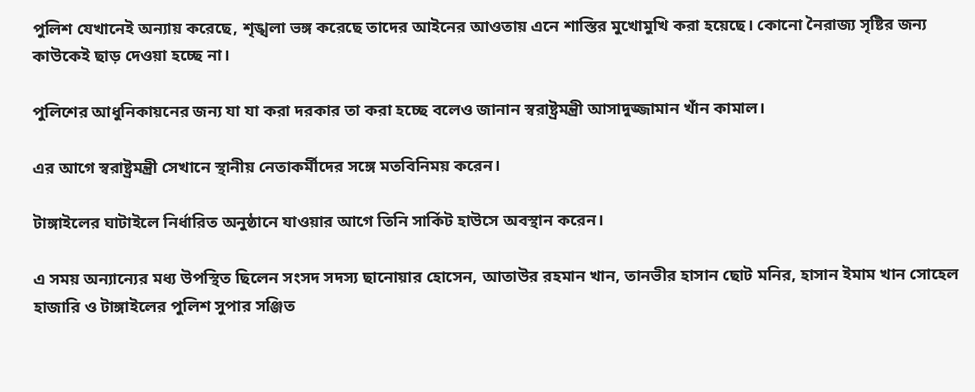পুলিশ যেখানেই অন্যায় করেছে, শৃঙ্খলা ভঙ্গ করেছে তাদের আইনের আওতায় এনে শাস্তির মুখোমুখি করা হয়েছে। কোনো নৈরাজ্য সৃষ্টির জন্য কাউকেই ছাড় দেওয়া হচ্ছে না।

পুলিশের আধুনিকায়নের জন্য যা যা করা দরকার তা করা হচ্ছে বলেও জানান স্বরাষ্ট্রমন্ত্রী আসাদুজ্জামান খাঁন কামাল।

এর আগে স্বরাষ্ট্রমন্ত্রী সেখানে স্থানীয় নেতাকর্মীদের সঙ্গে মতবিনিময় করেন।

টাঙ্গাইলের ঘাটাইলে নির্ধারিত অনুষ্ঠানে যাওয়ার আগে তিনি সার্কিট হাউসে অবস্থান করেন।

এ সময় অন্যান্যের মধ্য উপস্থিত ছিলেন সংসদ সদস্য ছানোয়ার হোসেন, আতাউর রহমান খান, তানভীর হাসান ছোট মনির, হাসান ইমাম খান সোহেল হাজারি ও টাঙ্গাইলের পুলিশ সুপার সঞ্জিত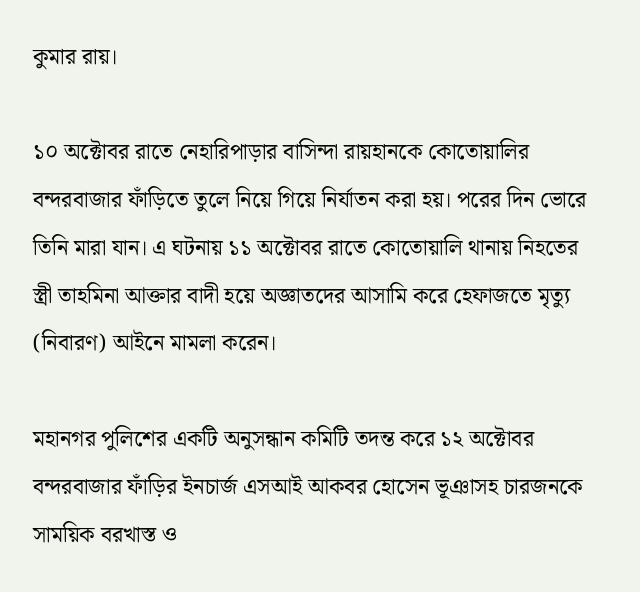কুমার রায়।

১০ অক্টোবর রাতে নেহারিপাড়ার বাসিন্দা রায়হানকে কোতোয়ালির বন্দরবাজার ফাঁড়িতে তুলে নিয়ে গিয়ে নির্যাতন করা হয়। পরের দিন ভোরে তিনি মারা যান। এ ঘটনায় ১১ অক্টোবর রাতে কোতোয়ালি থানায় নিহতের স্ত্রী তাহমিনা আক্তার বাদী হয়ে অজ্ঞাতদের আসামি করে হেফাজতে মৃত্যু (নিবারণ) আইনে মামলা করেন।

মহানগর পুলিশের একটি অনুসন্ধান কমিটি তদন্ত করে ১২ অক্টোবর বন্দরবাজার ফাঁড়ির ইনচার্জ এসআই আকবর হোসেন ভূঞাসহ চারজনকে সাময়িক বরখাস্ত ও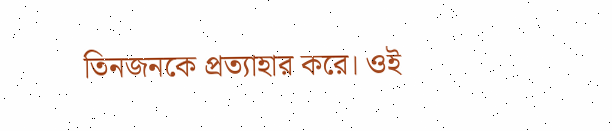তিনজনকে প্রত্যাহার করে। ওই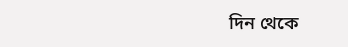দিন থেকে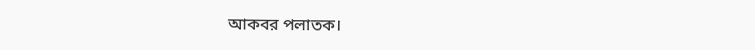আকবর পলাতক।